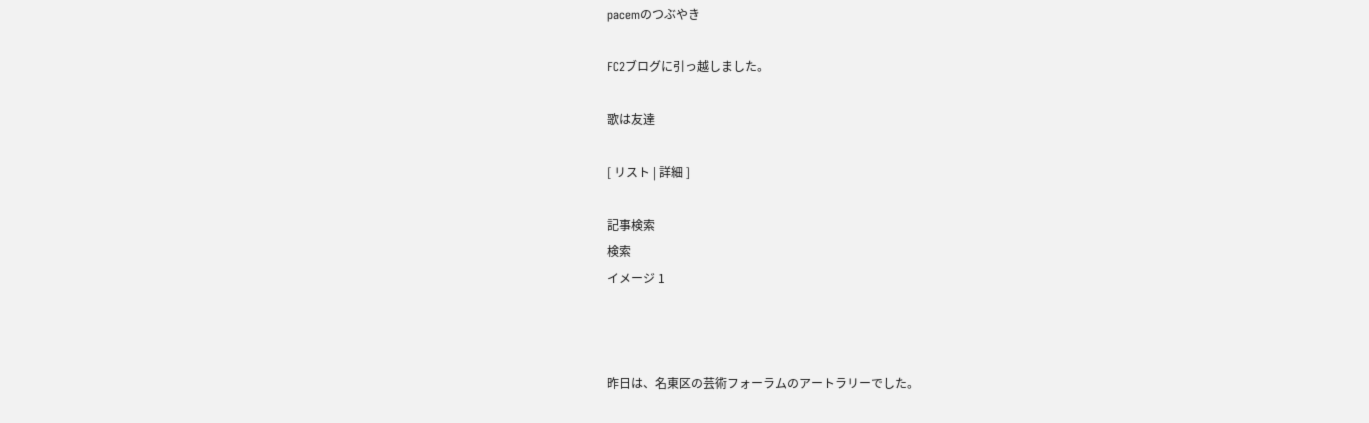pacemのつぶやき

FC2ブログに引っ越しました。

歌は友達

[ リスト | 詳細 ]

記事検索
検索
イメージ 1



昨日は、名東区の芸術フォーラムのアートラリーでした。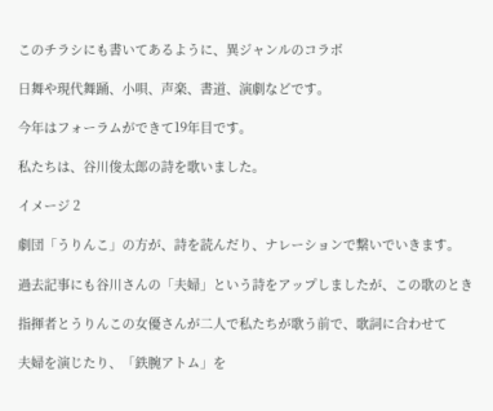このチラシにも書いてあるように、異ジャンルのコラボ

日舞や現代舞踊、小唄、声楽、書道、演劇などです。

今年はフォーラムができて19年目です。

私たちは、谷川俊太郎の詩を歌いました。

イメージ 2

劇団「うりんこ」の方が、詩を読んだり、ナレーションで繋いでいきます。

過去記事にも谷川さんの「夫婦」という詩をアップしましたが、この歌のとき

指揮者とうりんこの女優さんが二人で私たちが歌う前で、歌詞に合わせて

夫婦を演じたり、「鉄腕アトム」を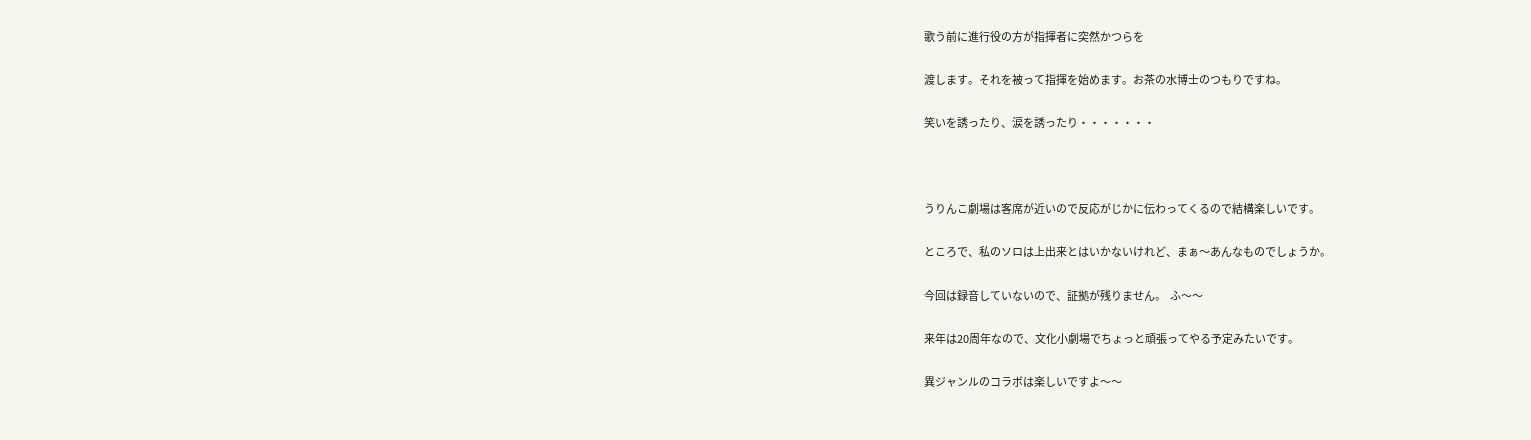歌う前に進行役の方が指揮者に突然かつらを

渡します。それを被って指揮を始めます。お茶の水博士のつもりですね。

笑いを誘ったり、涙を誘ったり・・・・・・・



うりんこ劇場は客席が近いので反応がじかに伝わってくるので結構楽しいです。

ところで、私のソロは上出来とはいかないけれど、まぁ〜あんなものでしょうか。

今回は録音していないので、証拠が残りません。  ふ〜〜

来年は20周年なので、文化小劇場でちょっと頑張ってやる予定みたいです。

異ジャンルのコラボは楽しいですよ〜〜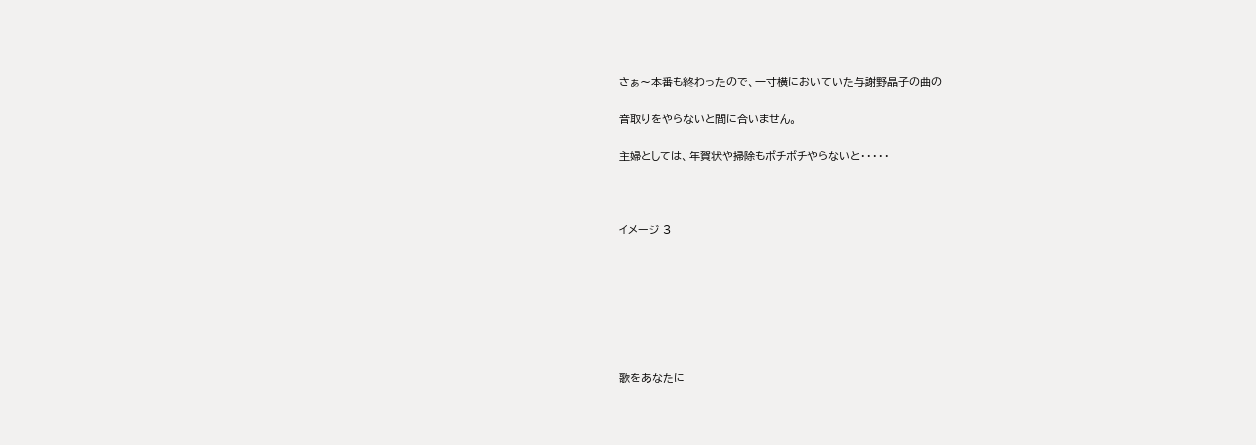さぁ〜本番も終わったので、一寸横においていた与謝野晶子の曲の

音取りをやらないと間に合いません。

主婦としては、年賀状や掃除もボチボチやらないと・・・・・



イメージ 3







歌をあなたに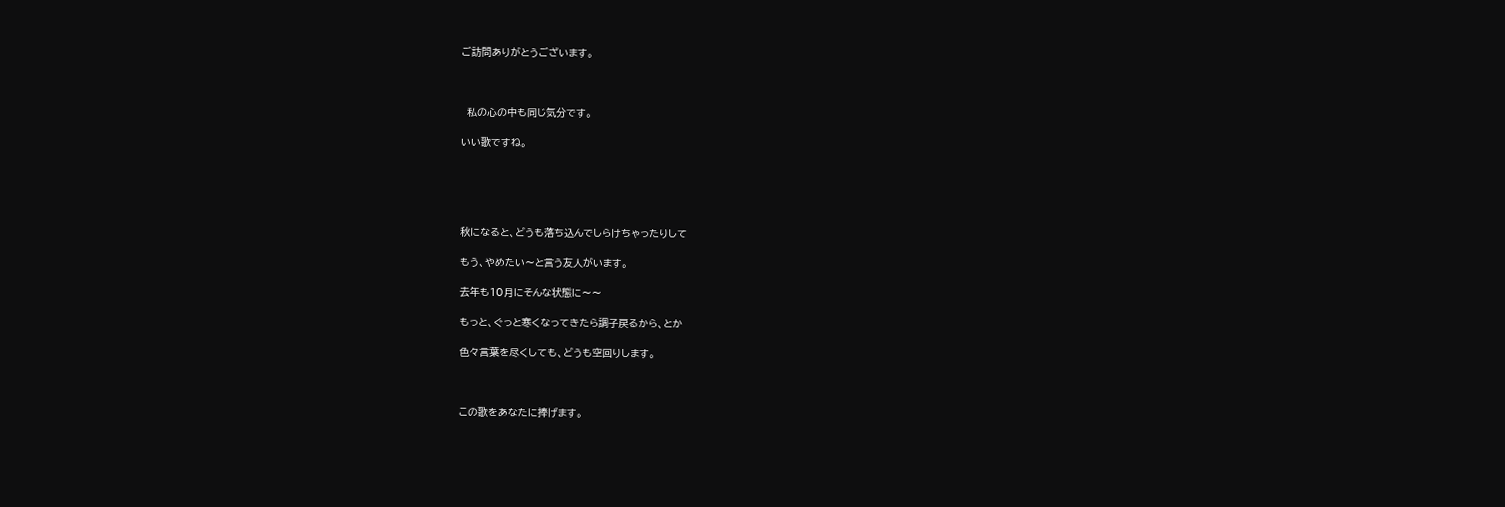ご訪問ありがとうございます。



  私の心の中も同じ気分です。

いい歌ですね。





秋になると、どうも落ち込んでしらけちゃったりして

もう、やめたい〜と言う友人がいます。

去年も10月にそんな状態に〜〜

もっと、ぐっと寒くなってきたら調子戻るから、とか

色々言葉を尽くしても、どうも空回りします。



この歌をあなたに捧げます。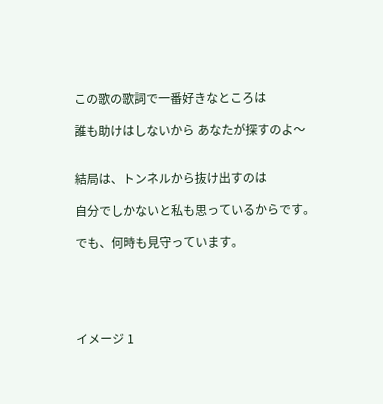この歌の歌詞で一番好きなところは

誰も助けはしないから あなたが探すのよ〜


結局は、トンネルから抜け出すのは

自分でしかないと私も思っているからです。

でも、何時も見守っています。





イメージ 1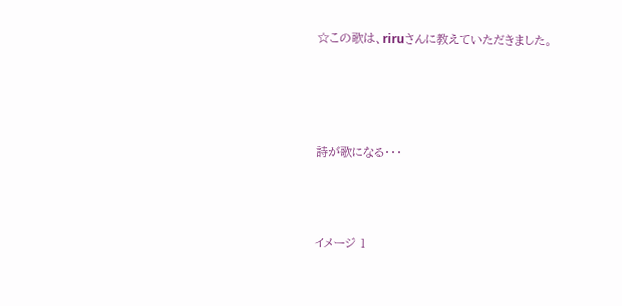☆この歌は、riruさんに教えていただきました。




詩が歌になる・・・



イメージ 1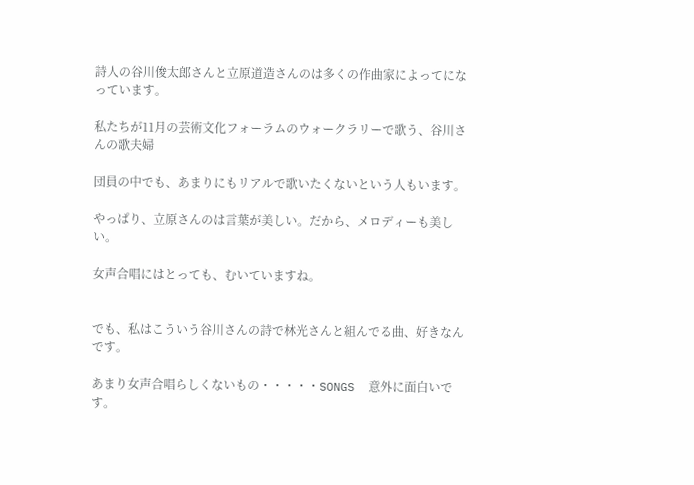詩人の谷川俊太郎さんと立原道造さんのは多くの作曲家によってになっています。

私たちが11月の芸術文化フォーラムのウォークラリーで歌う、谷川さんの歌夫婦

団員の中でも、あまりにもリアルで歌いたくないという人もいます。

やっぱり、立原さんのは言葉が美しい。だから、メロディーも美しい。

女声合唱にはとっても、むいていますね。


でも、私はこういう谷川さんの詩で林光さんと組んでる曲、好きなんです。

あまり女声合唱らしくないもの・・・・・SONGS  意外に面白いです。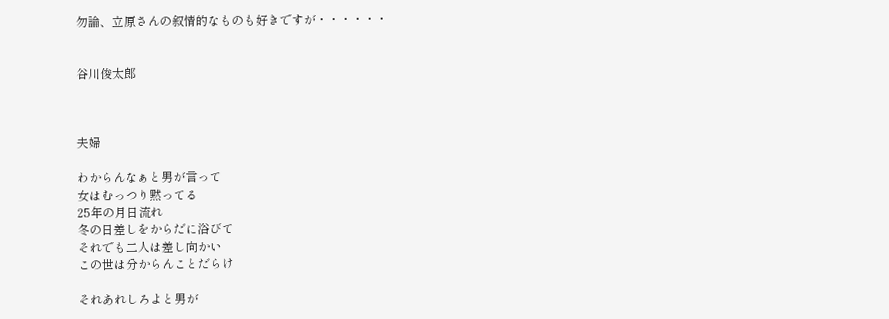勿論、立原さんの叙情的なものも好きですが・・・・・・


谷川俊太郎



夫婦

わからんなぁと男が言って
女はむっつり黙ってる
25年の月日流れ
冬の日差しをからだに浴びて
それでも二人は差し向かい
この世は分からんことだらけ

それあれしろよと男が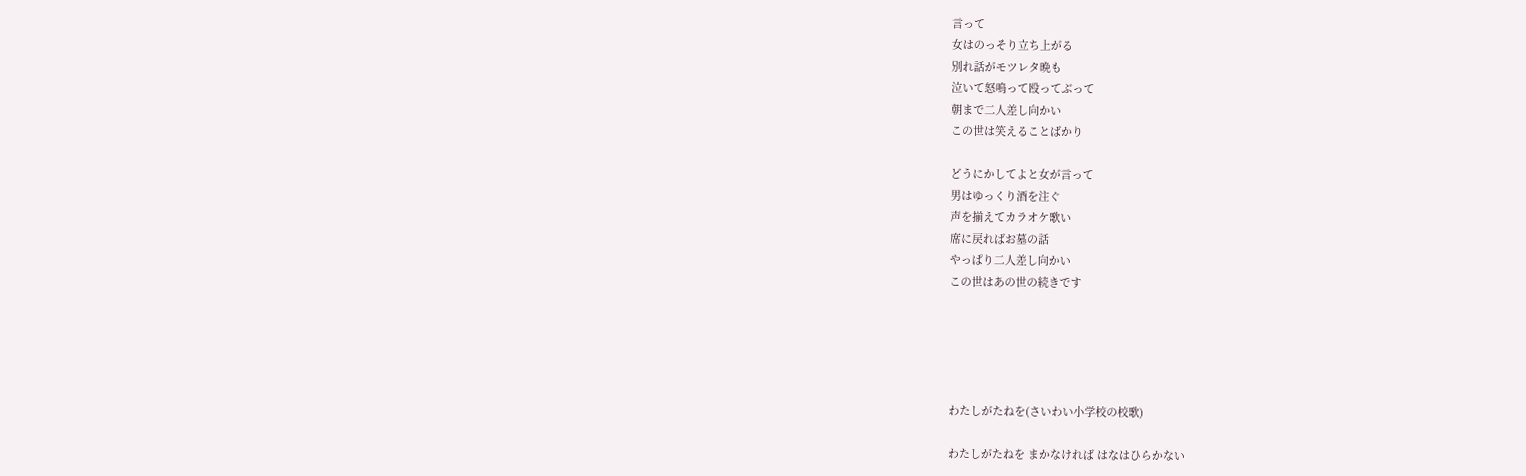言って
女はのっそり立ち上がる
別れ話がモツレタ晩も
泣いて怒鳴って殴ってぶって
朝まで二人差し向かい
この世は笑えることばかり

どうにかしてよと女が言って
男はゆっくり酒を注ぐ
声を揃えてカラオケ歌い
席に戻ればお墓の話
やっぱり二人差し向かい
この世はあの世の続きです





わたしがたねを(さいわい小学校の校歌)

わたしがたねを まかなければ はなはひらかない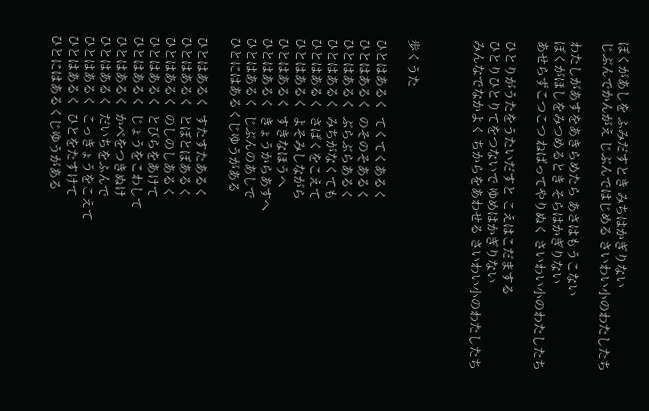ぼくがあしを ふみだすとき みちはかぎりない
じぶんでかんがえ じぶんではじめる さいわい小のわたしたち

わたしがあすをあきらめたら あさはもうこない
ぼくがほしをみつめるとき そらはかぎりない
あせらずこつこつ ねばってやりぬく さいわい小のわたしたち

ひとりがうたをうたいだすと こえはこだまする
ひとりひとりてをつないで ゆめはかぎりない
みんなでなかよく ちからをあわせる さいわい小のわたしたち



歩くうた

ひとはあるく  てくてくあるく
ひとはあるく  のそのそあるく
ひとはあるく  ぶらぶらあるく
ひとはあるく  みちがなくても
ひとはあるく  さばくをこえて
ひとはあるく  よそみしながら
ひとはあるく  すきなほうへ
ひとはあるく  きょうからあすへ
ひとはあるく  じぶんのあしで
ひとにはあるくじゆうがある

ひとはあるく  すたすたあるく
ひとはあるく  とぼとぼあるく
ひとはあるく  のしのしあるく
ひとはあるく  とびらをあけて
ひとはあるく  じょうをこわして
ひとはあるく  かべをつきぬけ
ひとはあるく  だいちをふんで
ひとはあるく  こっきょうをこえて
ひとはあるく  ひとをたすけて
ひとにはあるくじゆうがある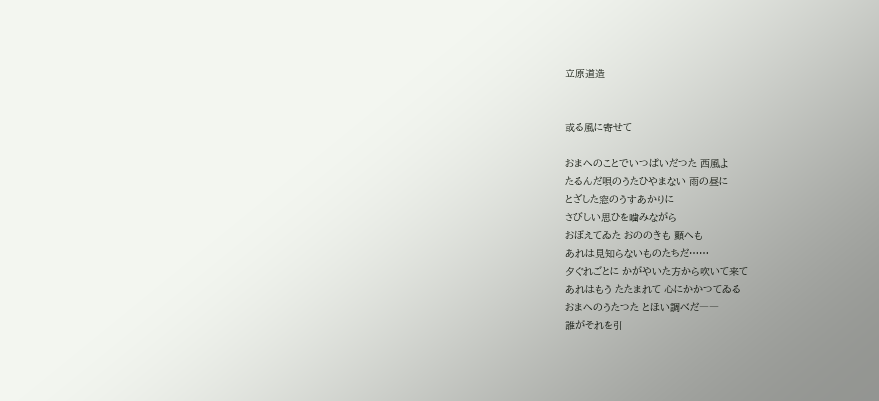立原道造


或る風に寄せて

おまへのことでいつぱいだつた 西風よ
たるんだ唄のうたひやまない 雨の昼に
とざした窓のうすあかりに
さびしい思ひを噛みながら
おぼえてゐた おののきも 顫へも
あれは見知らないものたちだ……
夕ぐれごとに かがやいた方から吹いて来て
あれはもう たたまれて 心にかかつてゐる
おまへのうたつた とほい調べだ――
誰がそれを引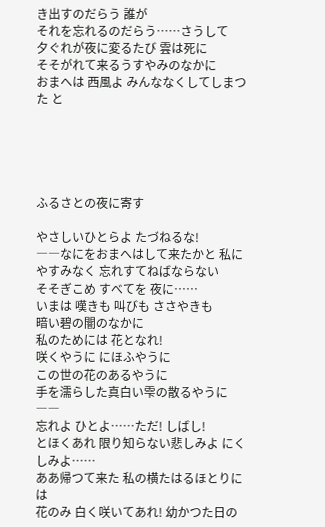き出すのだらう 誰が
それを忘れるのだらう……さうして
夕ぐれが夜に変るたび 雲は死に
そそがれて来るうすやみのなかに
おまへは 西風よ みんななくしてしまつた と





ふるさとの夜に寄す

やさしいひとらよ たづねるな!
――なにをおまへはして来たかと 私に
やすみなく 忘れすてねばならない
そそぎこめ すべてを 夜に……
いまは 嘆きも 叫びも ささやきも
暗い碧の闇のなかに
私のためには 花となれ!
咲くやうに にほふやうに
この世の花のあるやうに
手を濡らした真白い雫の散るやうに――
忘れよ ひとよ……ただ! しばし!
とほくあれ 限り知らない悲しみよ にくしみよ……
ああ帰つて来た 私の横たはるほとりには
花のみ 白く咲いてあれ! 幼かつた日の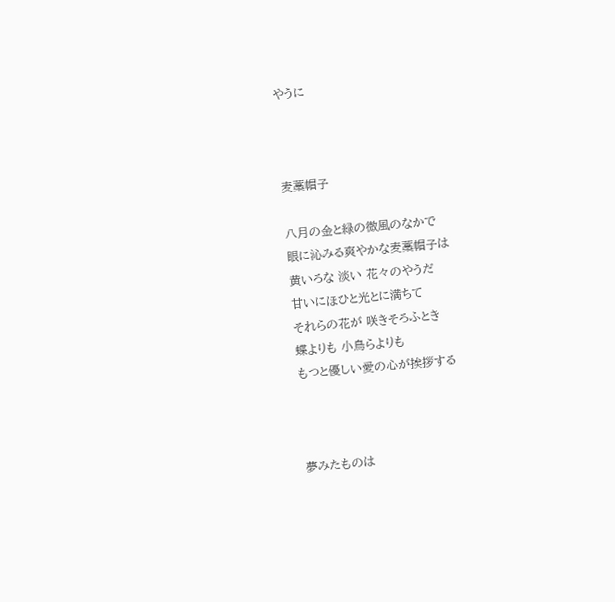やうに



麦藁帽子

八月の金と緑の微風のなかで
眼に沁みる爽やかな麦藁帽子は
黄いろな 淡い 花々のやうだ
甘いにほひと光とに満ちて
それらの花が 咲きそろふとき
蝶よりも 小鳥らよりも
もつと優しい愛の心が挨拶する



夢みたものは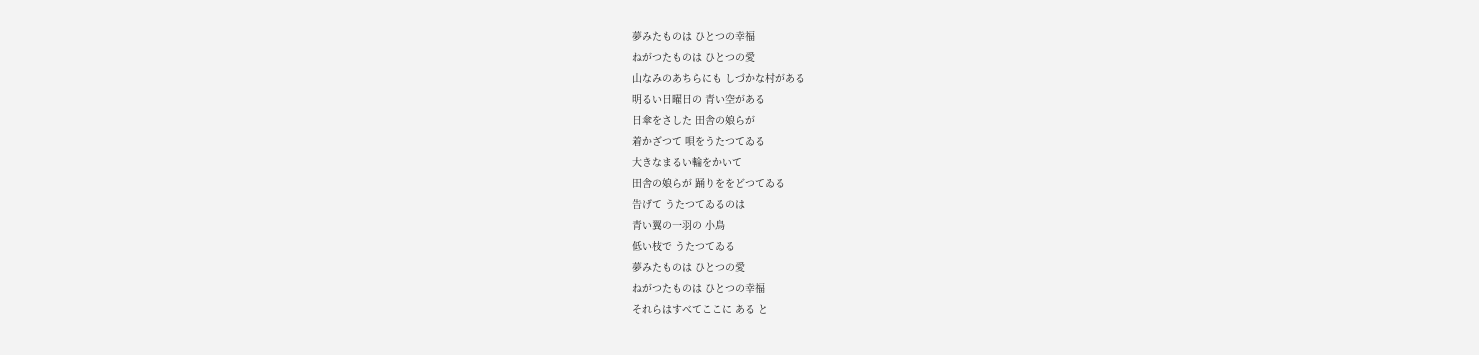夢みたものは ひとつの幸福
ねがつたものは ひとつの愛
山なみのあちらにも しづかな村がある
明るい日曜日の 青い空がある
日傘をさした 田舎の娘らが
着かざつて 唄をうたつてゐる
大きなまるい輪をかいて
田舎の娘らが 踊りををどつてゐる
告げて うたつてゐるのは
青い翼の一羽の 小鳥
低い枝で うたつてゐる
夢みたものは ひとつの愛
ねがつたものは ひとつの幸福
それらはすべてここに ある と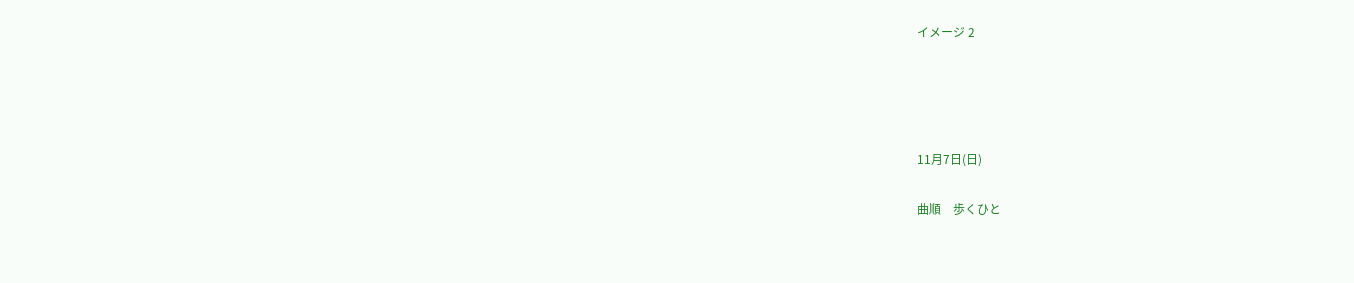イメージ 2




11月7日(日)

曲順    歩くひと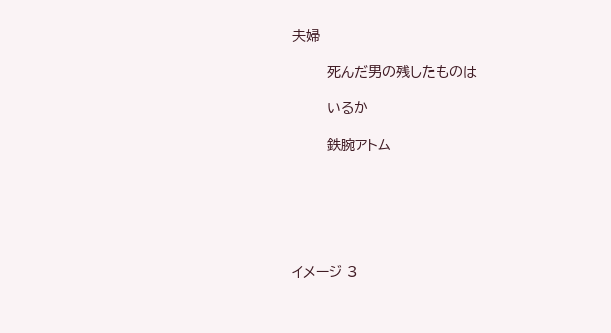夫婦

       死んだ男の残したものは

       いるか

       鉄腕アトム






イメージ 3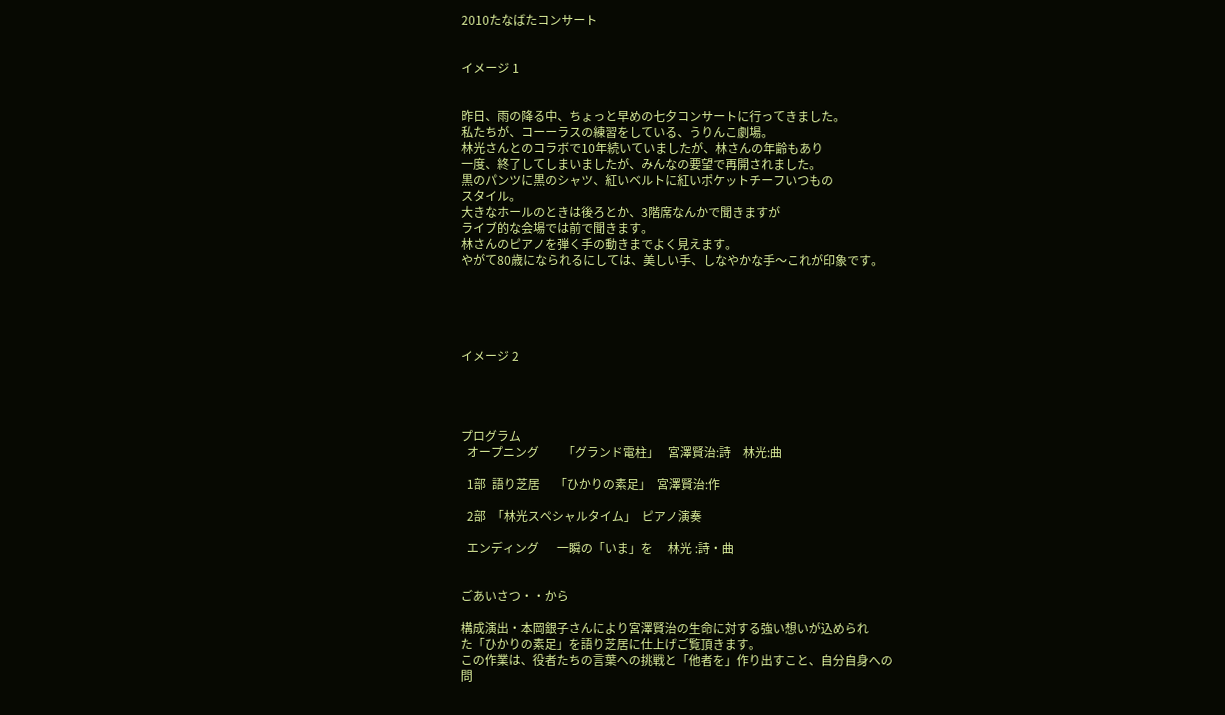2010たなばたコンサート


イメージ 1


昨日、雨の降る中、ちょっと早めの七夕コンサートに行ってきました。
私たちが、コーーラスの練習をしている、うりんこ劇場。
林光さんとのコラボで10年続いていましたが、林さんの年齢もあり
一度、終了してしまいましたが、みんなの要望で再開されました。
黒のパンツに黒のシャツ、紅いベルトに紅いポケットチーフいつもの
スタイル。
大きなホールのときは後ろとか、3階席なんかで聞きますが
ライブ的な会場では前で聞きます。
林さんのピアノを弾く手の動きまでよく見えます。
やがて80歳になられるにしては、美しい手、しなやかな手〜これが印象です。





イメージ 2




プログラム
  オープニング        「グランド電柱」   宮澤賢治:詩    林光:曲

  1部  語り芝居     「ひかりの素足」  宮澤賢治:作

  2部  「林光スペシャルタイム」  ピアノ演奏

  エンディング      一瞬の「いま」を     林光 :詩・曲


ごあいさつ・・から

構成演出・本岡銀子さんにより宮澤賢治の生命に対する強い想いが込められ
た「ひかりの素足」を語り芝居に仕上げご覧頂きます。
この作業は、役者たちの言葉への挑戦と「他者を」作り出すこと、自分自身への
問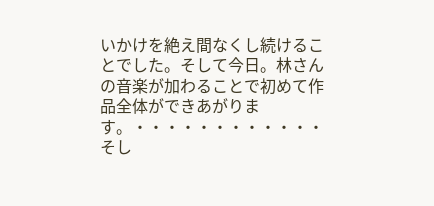いかけを絶え間なくし続けることでした。そして今日。林さんの音楽が加わることで初めて作品全体ができあがります。・・・・・・・・・・・・そし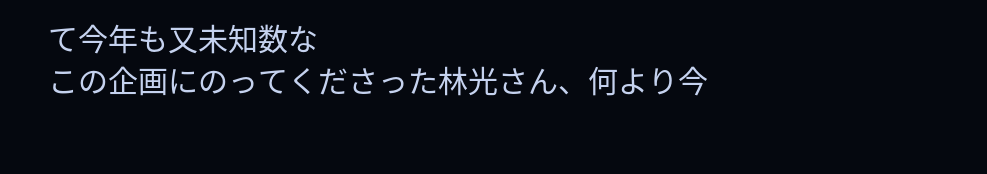て今年も又未知数な
この企画にのってくださった林光さん、何より今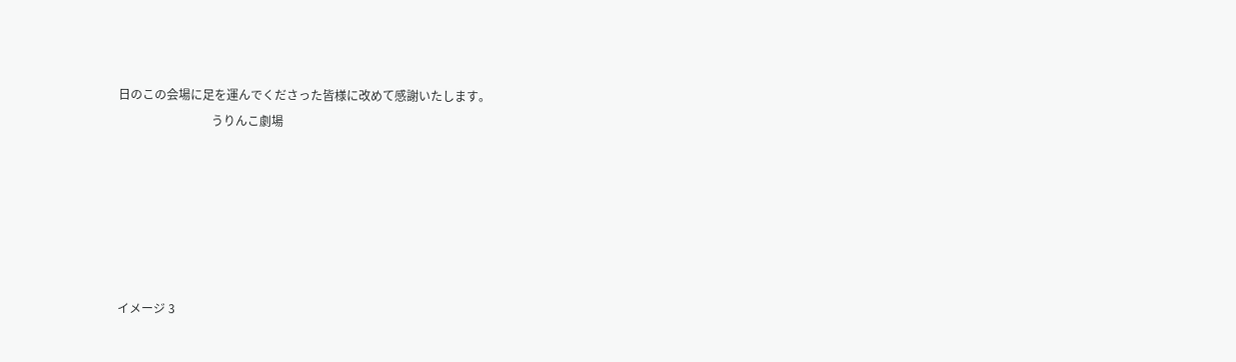日のこの会場に足を運んでくださった皆様に改めて感謝いたします。
                               うりんこ劇場






イメージ 3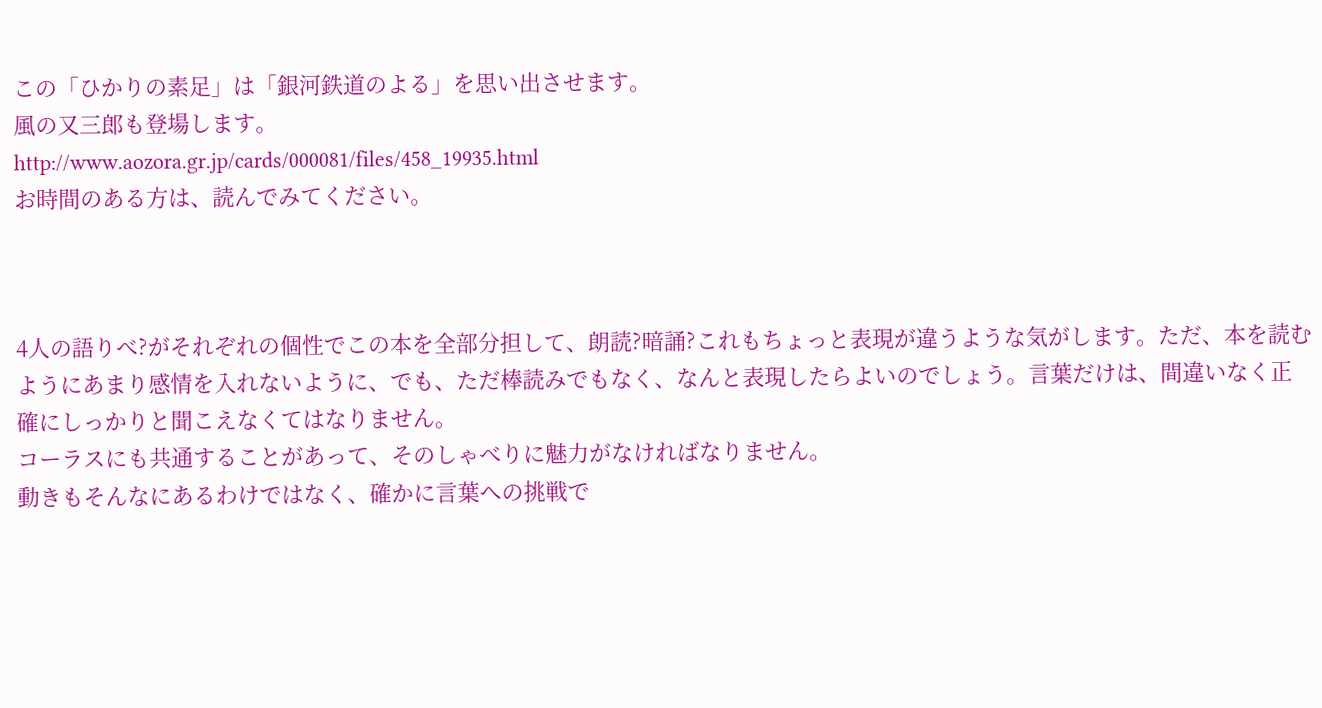この「ひかりの素足」は「銀河鉄道のよる」を思い出させます。
風の又三郎も登場します。
http://www.aozora.gr.jp/cards/000081/files/458_19935.html
お時間のある方は、読んでみてください。



4人の語りべ?がそれぞれの個性でこの本を全部分担して、朗読?暗誦?これもちょっと表現が違うような気がします。ただ、本を読むようにあまり感情を入れないように、でも、ただ棒読みでもなく、なんと表現したらよいのでしょう。言葉だけは、間違いなく正確にしっかりと聞こえなくてはなりません。
コーラスにも共通することがあって、そのしゃべりに魅力がなければなりません。
動きもそんなにあるわけではなく、確かに言葉への挑戦で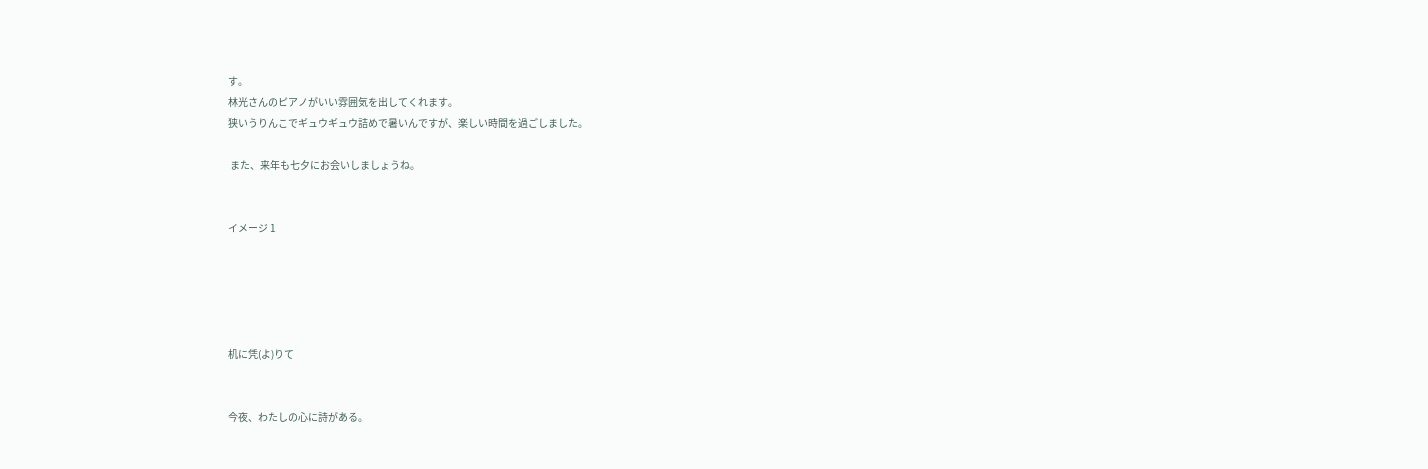す。
林光さんのピアノがいい雰囲気を出してくれます。
狭いうりんこでギュウギュウ詰めで暑いんですが、楽しい時間を過ごしました。

 また、来年も七夕にお会いしましょうね。


イメージ 1





机に凭(よ)りて


今夜、わたしの心に詩がある。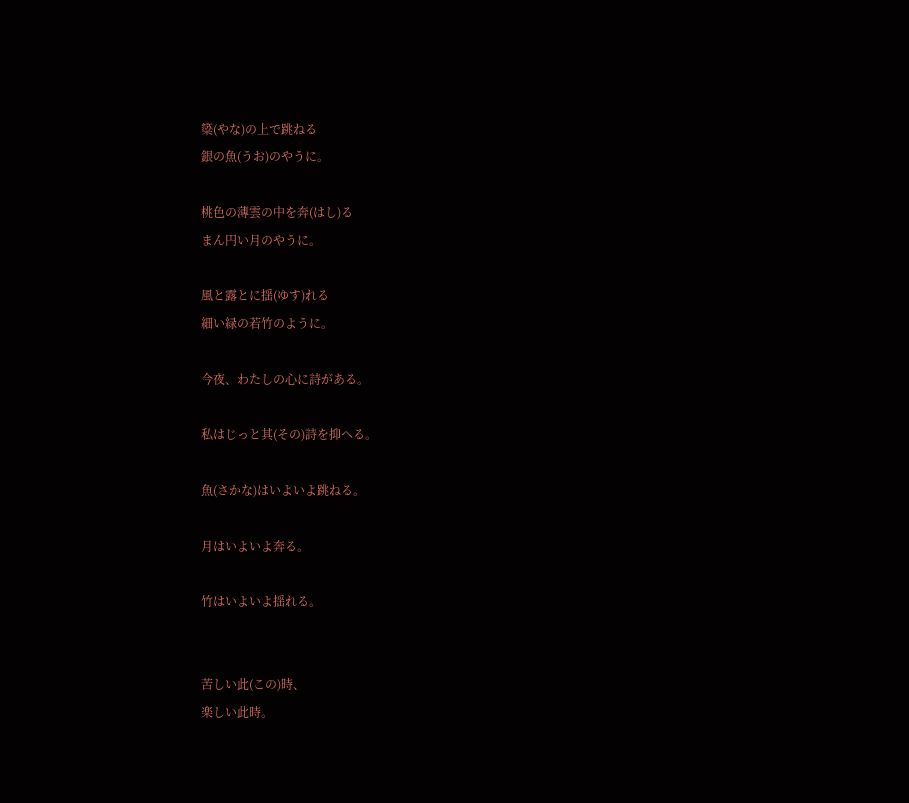簗(やな)の上で跳ねる
銀の魚(うお)のやうに。

桃色の薄雲の中を奔(はし)る
まん円い月のやうに。

風と露とに揺(ゆす)れる
細い緑の若竹のように。

今夜、わたしの心に詩がある。

私はじっと其(その)詩を抑へる。

魚(さかな)はいよいよ跳ねる。

月はいよいよ奔る。

竹はいよいよ揺れる。


苦しい此(この)時、
楽しい此時。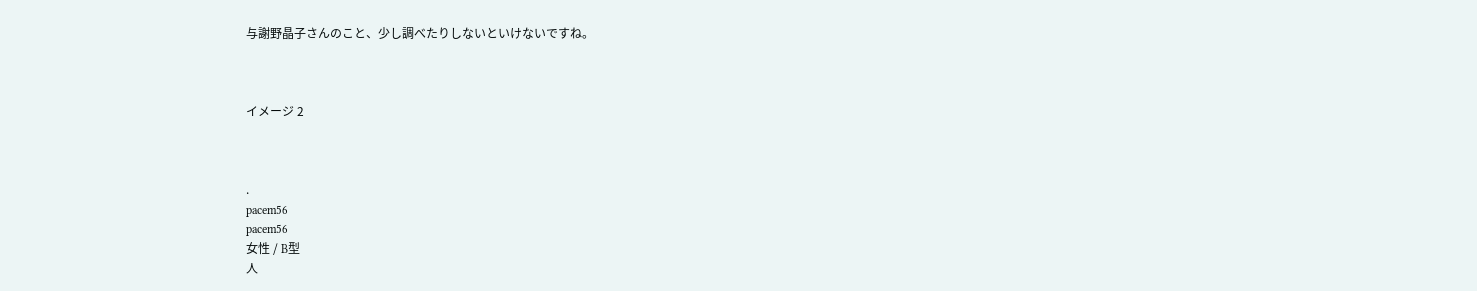与謝野晶子さんのこと、少し調べたりしないといけないですね。



イメージ 2



.
pacem56
pacem56
女性 / B型
人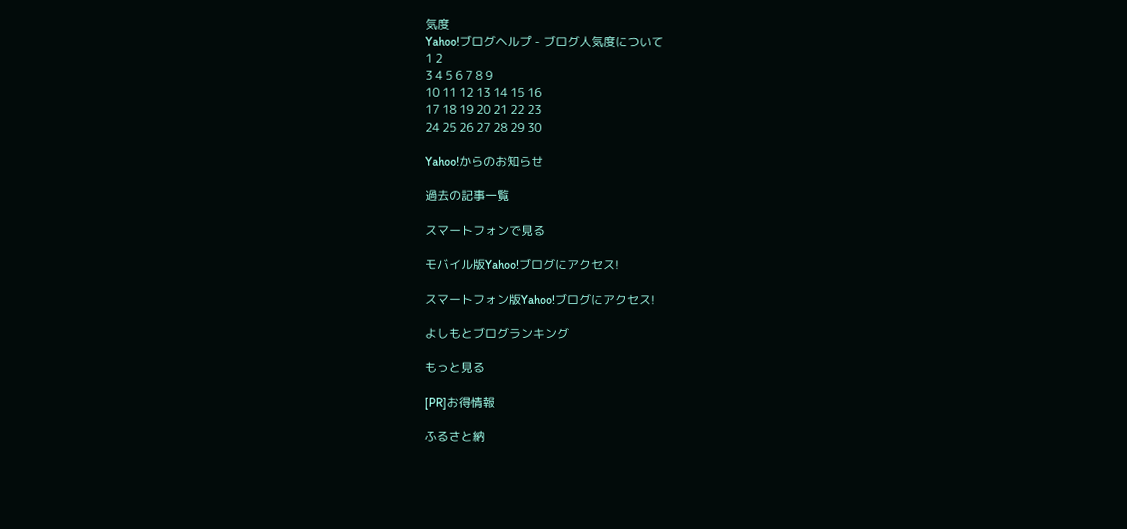気度
Yahoo!ブログヘルプ - ブログ人気度について
1 2
3 4 5 6 7 8 9
10 11 12 13 14 15 16
17 18 19 20 21 22 23
24 25 26 27 28 29 30

Yahoo!からのお知らせ

過去の記事一覧

スマートフォンで見る

モバイル版Yahoo!ブログにアクセス!

スマートフォン版Yahoo!ブログにアクセス!

よしもとブログランキング

もっと見る

[PR]お得情報

ふるさと納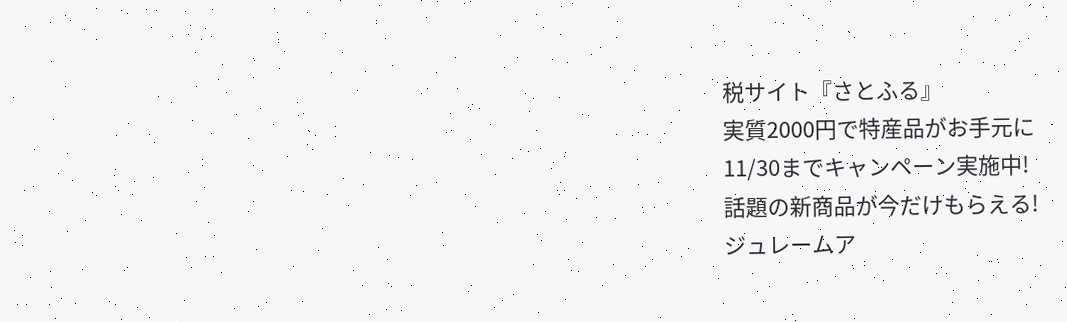税サイト『さとふる』
実質2000円で特産品がお手元に
11/30までキャンペーン実施中!
話題の新商品が今だけもらえる!
ジュレームア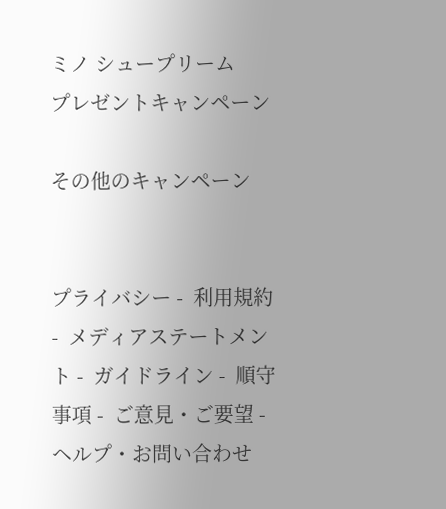ミノ シュープリーム
プレゼントキャンペーン

その他のキャンペーン


プライバシー -  利用規約 -  メディアステートメント -  ガイドライン -  順守事項 -  ご意見・ご要望 -  ヘルプ・お問い合わせ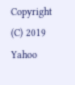Copyright (C) 2019 Yahoo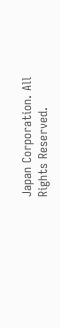Japan Corporation. All Rights Reserved.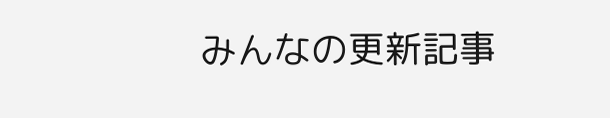みんなの更新記事